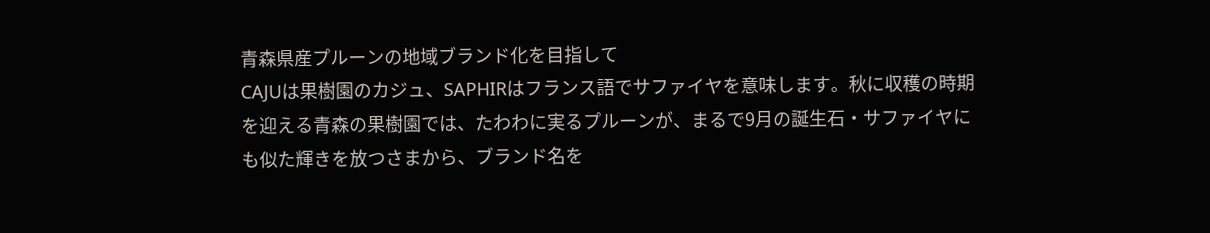青森県産プルーンの地域ブランド化を目指して
CAJUは果樹園のカジュ、SAPHIRはフランス語でサファイヤを意味します。秋に収穫の時期を迎える青森の果樹園では、たわわに実るプルーンが、まるで9月の誕生石・サファイヤにも似た輝きを放つさまから、ブランド名を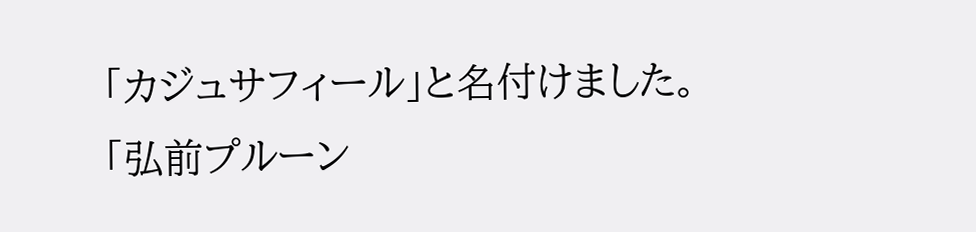「カジュサフィール」と名付けました。
「弘前プルーン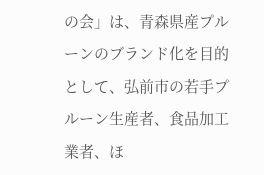の会」は、青森県産プルーンのブランド化を目的として、弘前市の若手プルーン生産者、食品加工業者、ほ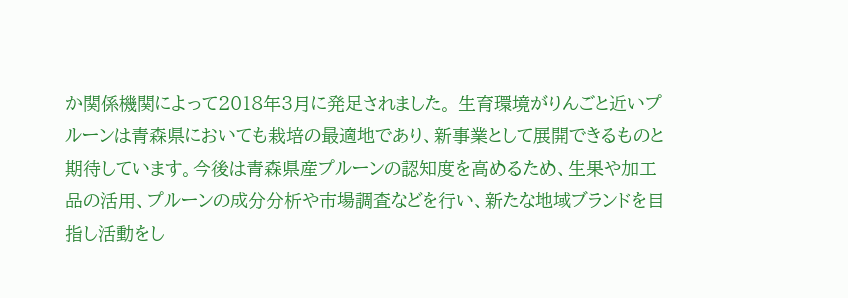か関係機関によって2018年3月に発足されました。 生育環境がりんごと近いプルーンは青森県においても栽培の最適地であり、新事業として展開できるものと期待しています。今後は青森県産プルーンの認知度を高めるため、生果や加工品の活用、プルーンの成分分析や市場調査などを行い、新たな地域ブランドを目指し活動をし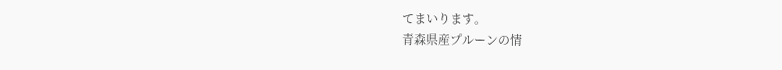てまいります。
青森県産プルーンの情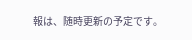報は、随時更新の予定です。